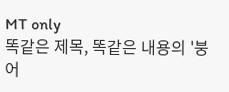MT only
똑같은 제목, 똑같은 내용의 '붕어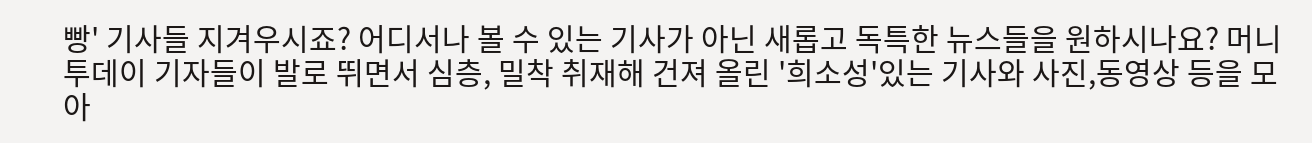빵' 기사들 지겨우시죠? 어디서나 볼 수 있는 기사가 아닌 새롭고 독특한 뉴스들을 원하시나요? 머니투데이 기자들이 발로 뛰면서 심층, 밀착 취재해 건져 올린 '희소성'있는 기사와 사진,동영상 등을 모아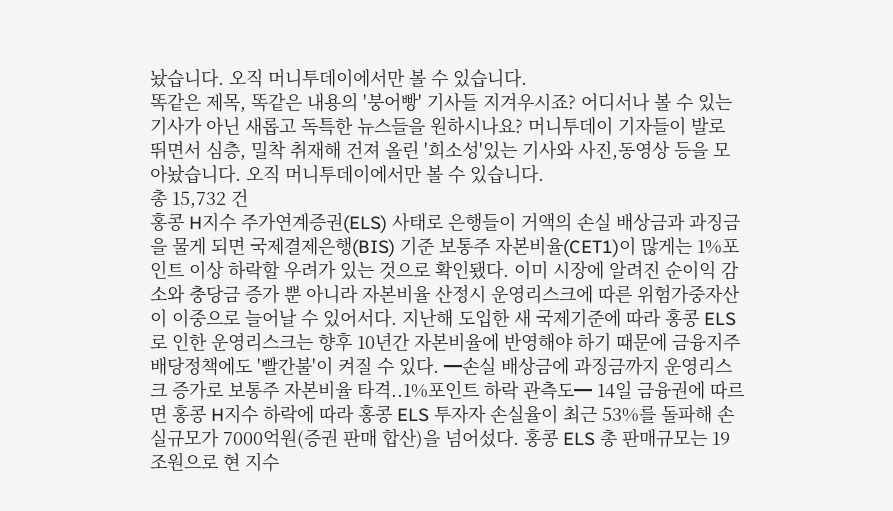놨습니다. 오직 머니투데이에서만 볼 수 있습니다.
똑같은 제목, 똑같은 내용의 '붕어빵' 기사들 지겨우시죠? 어디서나 볼 수 있는 기사가 아닌 새롭고 독특한 뉴스들을 원하시나요? 머니투데이 기자들이 발로 뛰면서 심층, 밀착 취재해 건져 올린 '희소성'있는 기사와 사진,동영상 등을 모아놨습니다. 오직 머니투데이에서만 볼 수 있습니다.
총 15,732 건
홍콩 H지수 주가연계증권(ELS) 사태로 은행들이 거액의 손실 배상금과 과징금을 물게 되면 국제결제은행(BIS) 기준 보통주 자본비율(CET1)이 많게는 1%포인트 이상 하락할 우려가 있는 것으로 확인됐다. 이미 시장에 알려진 순이익 감소와 충당금 증가 뿐 아니라 자본비율 산정시 운영리스크에 따른 위험가중자산이 이중으로 늘어날 수 있어서다. 지난해 도입한 새 국제기준에 따라 홍콩 ELS로 인한 운영리스크는 향후 10년간 자본비율에 반영해야 하기 때문에 금융지주 배당정책에도 '빨간불'이 켜질 수 있다. ━손실 배상금에 과징금까지 운영리스크 증가로 보통주 자본비율 타격..1%포인트 하락 관측도━ 14일 금융권에 따르면 홍콩 H지수 하락에 따라 홍콩 ELS 투자자 손실율이 최근 53%를 돌파해 손실규모가 7000억원(증권 판매 합산)을 넘어섰다. 홍콩 ELS 총 판매규모는 19조원으로 현 지수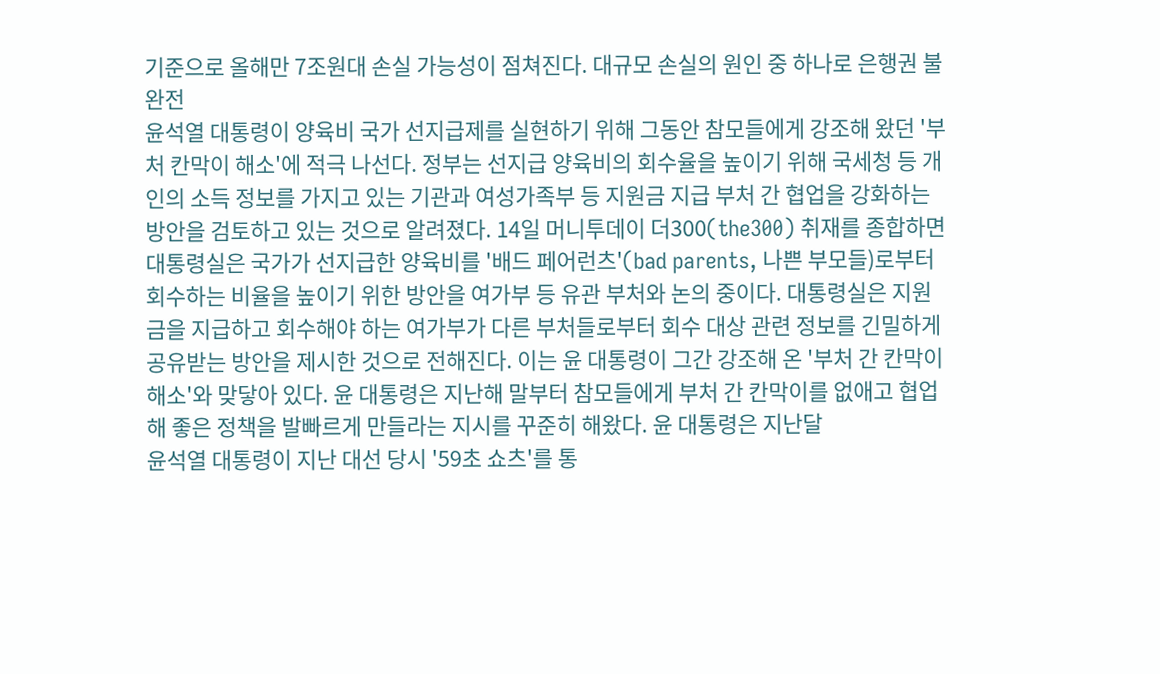기준으로 올해만 7조원대 손실 가능성이 점쳐진다. 대규모 손실의 원인 중 하나로 은행권 불완전
윤석열 대통령이 양육비 국가 선지급제를 실현하기 위해 그동안 참모들에게 강조해 왔던 '부처 칸막이 해소'에 적극 나선다. 정부는 선지급 양육비의 회수율을 높이기 위해 국세청 등 개인의 소득 정보를 가지고 있는 기관과 여성가족부 등 지원금 지급 부처 간 협업을 강화하는 방안을 검토하고 있는 것으로 알려졌다. 14일 머니투데이 더300(the300) 취재를 종합하면 대통령실은 국가가 선지급한 양육비를 '배드 페어런츠'(bad parents, 나쁜 부모들)로부터 회수하는 비율을 높이기 위한 방안을 여가부 등 유관 부처와 논의 중이다. 대통령실은 지원금을 지급하고 회수해야 하는 여가부가 다른 부처들로부터 회수 대상 관련 정보를 긴밀하게 공유받는 방안을 제시한 것으로 전해진다. 이는 윤 대통령이 그간 강조해 온 '부처 간 칸막이 해소'와 맞닿아 있다. 윤 대통령은 지난해 말부터 참모들에게 부처 간 칸막이를 없애고 협업해 좋은 정책을 발빠르게 만들라는 지시를 꾸준히 해왔다. 윤 대통령은 지난달
윤석열 대통령이 지난 대선 당시 '59초 쇼츠'를 통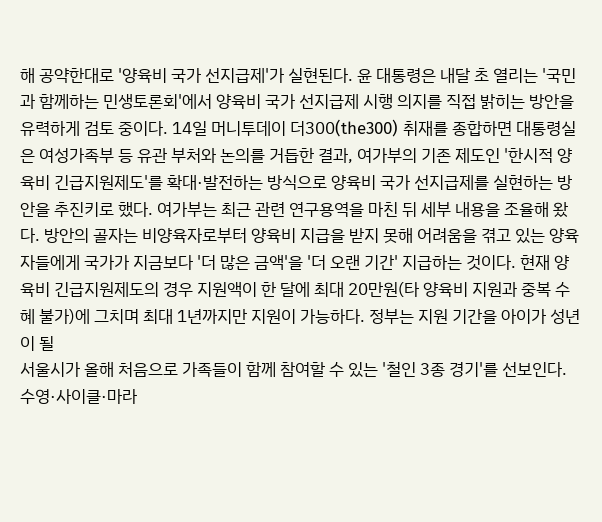해 공약한대로 '양육비 국가 선지급제'가 실현된다. 윤 대통령은 내달 초 열리는 '국민과 함께하는 민생토론회'에서 양육비 국가 선지급제 시행 의지를 직접 밝히는 방안을 유력하게 검토 중이다. 14일 머니투데이 더300(the300) 취재를 종합하면 대통령실은 여성가족부 등 유관 부처와 논의를 거듭한 결과, 여가부의 기존 제도인 '한시적 양육비 긴급지원제도'를 확대·발전하는 방식으로 양육비 국가 선지급제를 실현하는 방안을 추진키로 했다. 여가부는 최근 관련 연구용역을 마친 뒤 세부 내용을 조율해 왔다. 방안의 골자는 비양육자로부터 양육비 지급을 받지 못해 어려움을 겪고 있는 양육자들에게 국가가 지금보다 '더 많은 금액'을 '더 오랜 기간' 지급하는 것이다. 현재 양육비 긴급지원제도의 경우 지원액이 한 달에 최대 20만원(타 양육비 지원과 중복 수혜 불가)에 그치며 최대 1년까지만 지원이 가능하다. 정부는 지원 기간을 아이가 성년이 될
서울시가 올해 처음으로 가족들이 함께 참여할 수 있는 '철인 3종 경기'를 선보인다. 수영·사이클·마라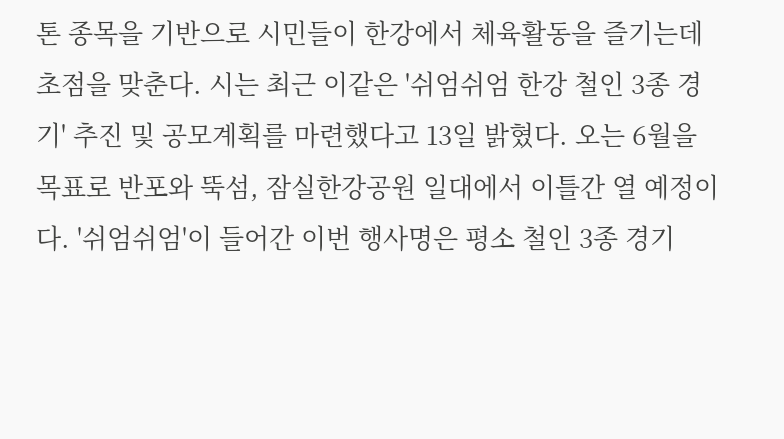톤 종목을 기반으로 시민들이 한강에서 체육활동을 즐기는데 초점을 맞춘다. 시는 최근 이같은 '쉬엄쉬엄 한강 철인 3종 경기' 추진 및 공모계획를 마련했다고 13일 밝혔다. 오는 6월을 목표로 반포와 뚝섬, 잠실한강공원 일대에서 이틀간 열 예정이다. '쉬엄쉬엄'이 들어간 이번 행사명은 평소 철인 3종 경기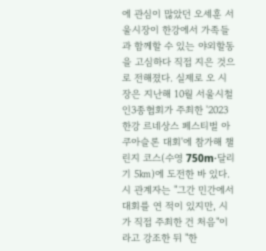에 관심이 많았던 오세훈 서울시장이 한강에서 가족들과 함께할 수 있는 야외할동을 고심하다 직접 지은 것으로 전해졌다. 실제로 오 시장은 지난해 10월 서울시철인3종협회가 주최한 '2023 한강 르네상스 페스티벌 아쿠아슬론 대회'에 참가해 챌린지 코스(수영 750m·달리기 5㎞)에 도전한 바 있다. 시 관계자는 "그간 민간에서 대회를 연 적이 있지만, 시가 직접 주최한 건 처음"이라고 강조한 뒤 "한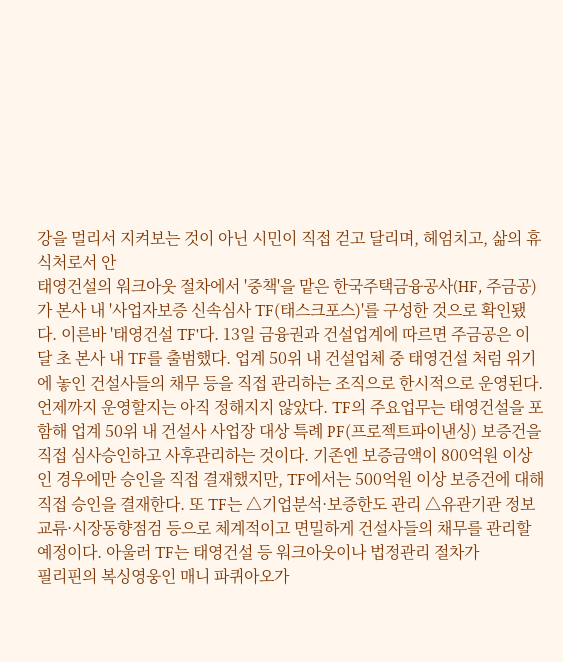강을 멀리서 지켜보는 것이 아닌 시민이 직접 걷고 달리며, 헤엄치고, 삶의 휴식처로서 안
태영건설의 워크아웃 절차에서 '중책'을 맡은 한국주택금융공사(HF, 주금공)가 본사 내 '사업자보증 신속심사 TF(태스크포스)'를 구성한 것으로 확인됐다. 이른바 '태영건설 TF'다. 13일 금융권과 건설업계에 따르면 주금공은 이달 초 본사 내 TF를 출범했다. 업계 50위 내 건설업체 중 태영건설 처럼 위기에 놓인 건설사들의 채무 등을 직접 관리하는 조직으로 한시적으로 운영된다. 언제까지 운영할지는 아직 정해지지 않았다. TF의 주요업무는 태영건설을 포함해 업계 50위 내 건설사 사업장 대상 특례 PF(프로젝트파이낸싱) 보증건을 직접 심사승인하고 사후관리하는 것이다. 기존엔 보증금액이 800억원 이상인 경우에만 승인을 직접 결재했지만, TF에서는 500억원 이상 보증건에 대해 직접 승인을 결재한다. 또 TF는 △기업분석·보증한도 관리 △유관기관 정보교류·시장동향점검 등으로 체계적이고 면밀하게 건설사들의 채무를 관리할 예정이다. 아울러 TF는 태영건설 등 워크아웃이나 법정관리 절차가
필리핀의 복싱영웅인 매니 파퀴아오가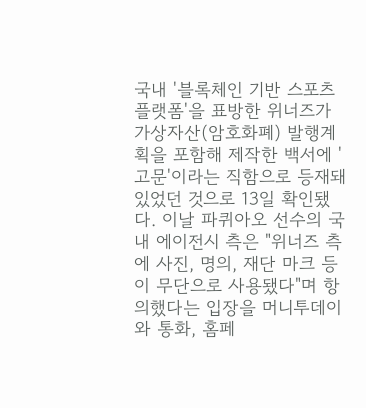국내 '블록체인 기반 스포츠 플랫폼'을 표방한 위너즈가 가상자산(암호화폐) 발행계획을 포함해 제작한 백서에 '고문'이라는 직함으로 등재돼 있었던 것으로 13일 확인됐다. 이날 파퀴아오 선수의 국내 에이전시 측은 "위너즈 측에 사진, 명의, 재단 마크 등이 무단으로 사용됐다"며 항의했다는 입장을 머니투데이와 통화, 홈페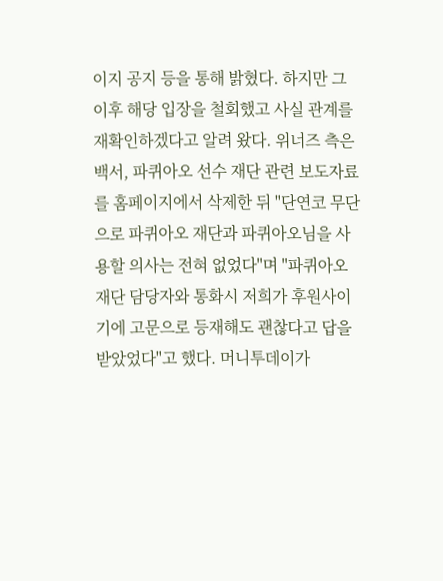이지 공지 등을 통해 밝혔다. 하지만 그 이후 해당 입장을 철회했고 사실 관계를 재확인하겠다고 알려 왔다. 위너즈 측은 백서, 파퀴아오 선수 재단 관련 보도자료를 홈페이지에서 삭제한 뒤 "단연코 무단으로 파퀴아오 재단과 파퀴아오님을 사용할 의사는 전혀 없었다"며 "파퀴아오 재단 담당자와 통화시 저희가 후원사이기에 고문으로 등재해도 괜찮다고 답을 받았었다"고 했다. 머니투데이가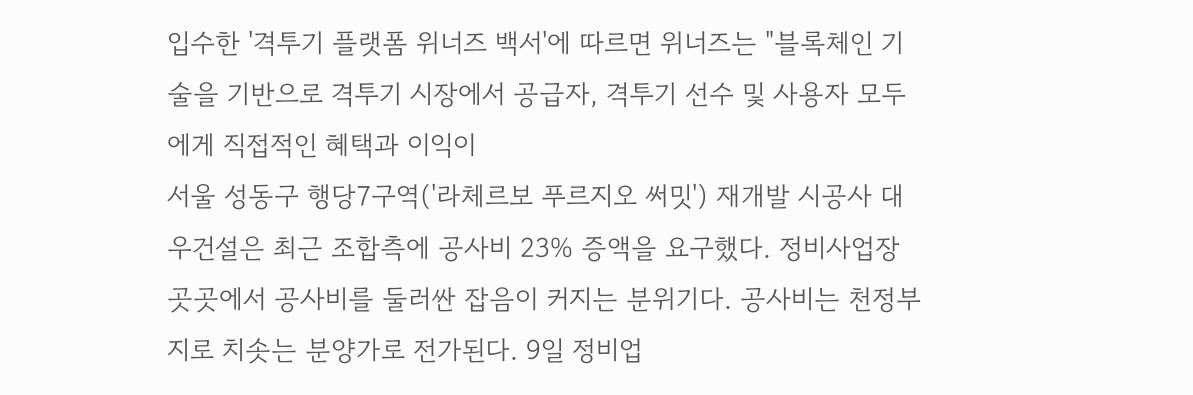입수한 '격투기 플랫폼 위너즈 백서'에 따르면 위너즈는 "블록체인 기술을 기반으로 격투기 시장에서 공급자, 격투기 선수 및 사용자 모두에게 직접적인 혜택과 이익이
서울 성동구 행당7구역('라체르보 푸르지오 써밋') 재개발 시공사 대우건설은 최근 조합측에 공사비 23% 증액을 요구했다. 정비사업장 곳곳에서 공사비를 둘러싼 잡음이 커지는 분위기다. 공사비는 천정부지로 치솟는 분양가로 전가된다. 9일 정비업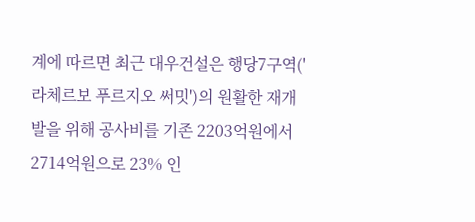계에 따르면 최근 대우건설은 행당7구역('라체르보 푸르지오 써밋')의 원활한 재개발을 위해 공사비를 기존 2203억원에서 2714억원으로 23% 인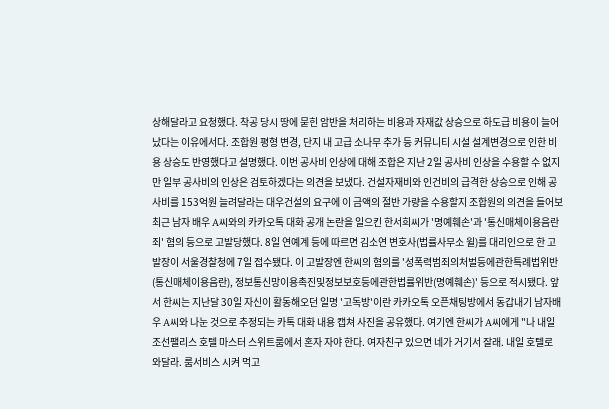상해달라고 요청했다. 착공 당시 땅에 묻힌 암반을 처리하는 비용과 자재값 상승으로 하도급 비용이 늘어났다는 이유에서다. 조합원 평형 변경, 단지 내 고급 소나무 추가 등 커뮤니티 시설 설계변경으로 인한 비용 상승도 반영했다고 설명했다. 이번 공사비 인상에 대해 조합은 지난 2일 공사비 인상을 수용할 수 없지만 일부 공사비의 인상은 검토하겠다는 의견을 보냈다. 건설자재비와 인건비의 급격한 상승으로 인해 공사비를 153억원 늘려달라는 대우건설의 요구에 이 금액의 절반 가량을 수용할지 조합원의 의견을 들어보
최근 남자 배우 A씨와의 카카오톡 대화 공개 논란을 일으킨 한서희씨가 '명예훼손'과 '통신매체이용음란죄' 혐의 등으로 고발당했다. 8일 연예계 등에 따르면 김소연 변호사(법률사무소 윌)를 대리인으로 한 고발장이 서울경찰청에 7일 접수됐다. 이 고발장엔 한씨의 혐의를 '성폭력범죄의처벌등에관한특례법위반(통신매체이용음란), 정보통신망이용촉진및정보보호등에관한법률위반(명예훼손)' 등으로 적시됐다. 앞서 한씨는 지난달 30일 자신이 활동해오던 일명 '고독방'이란 카카오톡 오픈채팅방에서 동갑내기 남자배우 A씨와 나눈 것으로 추정되는 카톡 대화 내용 캡쳐 사진을 공유했다. 여기엔 한씨가 A씨에게 "나 내일 조선팰리스 호텔 마스터 스위트룸에서 혼자 자야 한다. 여자친구 있으면 네가 거기서 잘래. 내일 호텔로 와달라. 룸서비스 시켜 먹고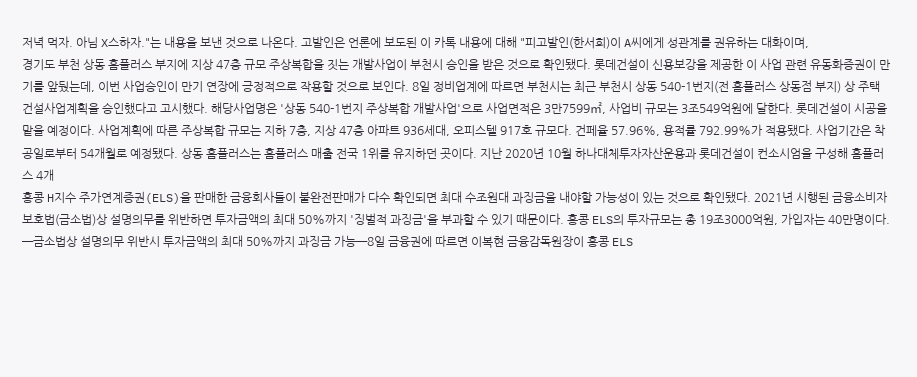저녁 먹자. 아님 X스하자."는 내용을 보낸 것으로 나온다. 고발인은 언론에 보도된 이 카톡 내용에 대해 "피고발인(한서희)이 A씨에게 성관계를 권유하는 대화이며,
경기도 부천 상동 홈플러스 부지에 지상 47층 규모 주상복합을 짓는 개발사업이 부천시 승인을 받은 것으로 확인됐다. 롯데건설이 신용보강을 제공한 이 사업 관련 유동화증권이 만기를 앞뒀는데, 이번 사업승인이 만기 연장에 긍정적으로 작용할 것으로 보인다. 8일 정비업계에 따르면 부천시는 최근 부천시 상동 540-1번지(전 홈플러스 상동점 부지) 상 주택건설사업계획을 승인했다고 고시했다. 해당사업명은 '상동 540-1번지 주상복합 개발사업'으로 사업면적은 3만7599㎡, 사업비 규모는 3조549억원에 달한다. 롯데건설이 시공을 맡을 예정이다. 사업계획에 따른 주상복합 규모는 지하 7층, 지상 47층 아파트 936세대, 오피스텔 917호 규모다. 건페율 57.96%, 용적률 792.99%가 적용됐다. 사업기간은 착공일로부터 54개월로 예정됐다. 상동 홈플러스는 홈플러스 매출 전국 1위를 유지하던 곳이다. 지난 2020년 10월 하나대체투자자산운용과 롯데건설이 컨소시엄을 구성해 홈플러스 4개
홍콩 H지수 주가연계증권(ELS)을 판매한 금융회사들이 불완전판매가 다수 확인되면 최대 수조원대 과징금을 내야할 가능성이 있는 것으로 확인됐다. 2021년 시행된 금융소비자보호법(금소법)상 설명의무를 위반하면 투자금액의 최대 50%까지 '징벌적 과징금'을 부과할 수 있기 때문이다. 홍콩 ELS의 투자규모는 총 19조3000억원, 가입자는 40만명이다. ━금소법상 설명의무 위반시 투자금액의 최대 50%까지 과징금 가능━8일 금융권에 따르면 이복현 금융감독원장이 홍콩 ELS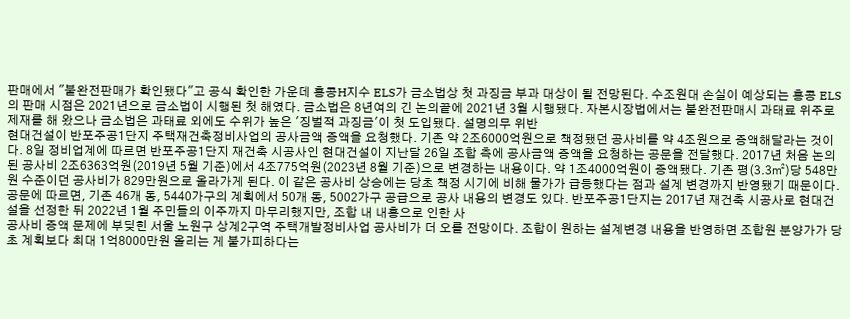판매에서 "불완전판매가 확인됐다"고 공식 확인한 가운데 홍콩H지수 ELS가 금소법상 첫 과징금 부과 대상이 될 전망된다. 수조원대 손실이 예상되는 홍콩 ELS의 판매 시점은 2021년으로 금소법이 시행된 첫 해였다. 금소법은 8년여의 긴 논의끝에 2021년 3월 시행됐다. 자본시장법에서는 불완전판매시 과태료 위주로 제재를 해 왔으나 금소법은 과태료 외에도 수위가 높은 '징벌적 과징금'이 첫 도입됐다. 설명의무 위반
현대건설이 반포주공1단지 주택재건축정비사업의 공사금액 증액을 요청했다. 기존 약 2조6000억원으로 책정됐던 공사비를 약 4조원으로 증액해달라는 것이다. 8일 정비업계에 따르면 반포주공1단지 재건축 시공사인 현대건설이 지난달 26일 조합 측에 공사금액 증액을 요청하는 공문을 전달했다. 2017년 처음 논의된 공사비 2조6363억원(2019년 5월 기준)에서 4조775억원(2023년 8월 기준)으로 변경하는 내용이다. 약 1조4000억원이 증액됐다. 기존 평(3.3㎡)당 548만원 수준이던 공사비가 829만원으로 올라가게 된다. 이 같은 공사비 상승에는 당초 책정 시기에 비해 물가가 급등했다는 점과 설계 변경까지 반영됐기 때문이다. 공문에 따르면, 기존 46개 동, 5440가구의 계획에서 50개 동, 5002가구 공급으로 공사 내용의 변경도 있다. 반포주공1단지는 2017년 재건축 시공사로 현대건설을 선정한 뒤 2022년 1월 주민들의 이주까지 마무리했지만, 조합 내 내홍으로 인한 사
공사비 증액 문제에 부딪힌 서울 노원구 상계2구역 주택개발정비사업 공사비가 더 오를 전망이다. 조합이 원하는 설계변경 내용을 반영하면 조합원 분양가가 당초 계획보다 최대 1억8000만원 올리는 게 불가피하다는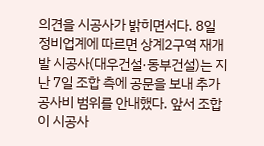의견을 시공사가 밝히면서다. 8일 정비업계에 따르면 상계2구역 재개발 시공사(대우건설·동부건설)는 지난 7일 조합 측에 공문을 보내 추가 공사비 범위를 안내했다. 앞서 조합이 시공사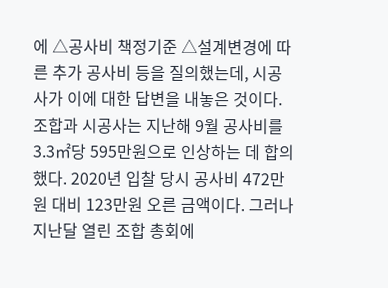에 △공사비 책정기준 △설계변경에 따른 추가 공사비 등을 질의했는데, 시공사가 이에 대한 답변을 내놓은 것이다. 조합과 시공사는 지난해 9월 공사비를 3.3㎡당 595만원으로 인상하는 데 합의했다. 2020년 입찰 당시 공사비 472만원 대비 123만원 오른 금액이다. 그러나 지난달 열린 조합 총회에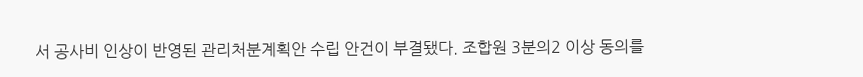서 공사비 인상이 반영된 관리처분계획안 수립 안건이 부결됐다. 조합원 3분의2 이상 동의를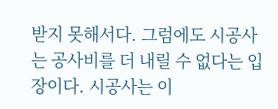받지 못해서다. 그럼에도 시공사는 공사비를 더 내릴 수 없다는 입장이다. 시공사는 이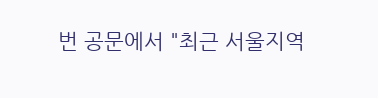번 공문에서 "최근 서울지역